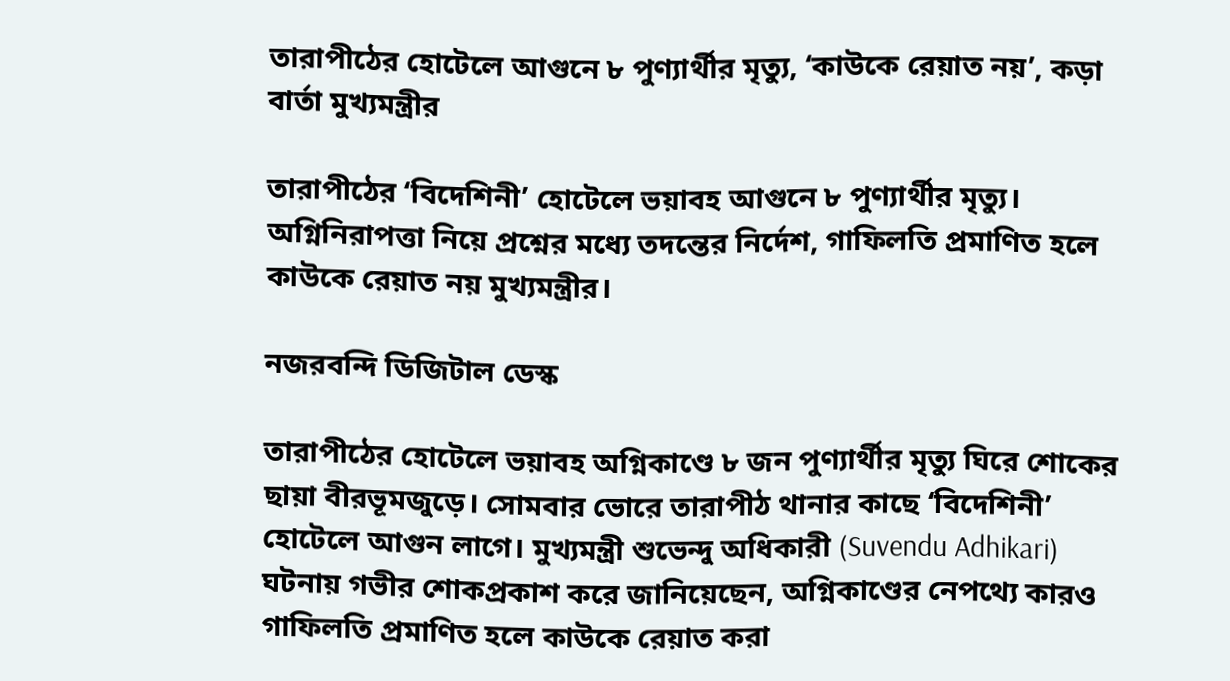তারাপীঠের হোটেলে আগুনে ৮ পুণ্যার্থীর মৃত্যু, ‘কাউকে রেয়াত নয়’, কড়া বার্তা মুখ্যমন্ত্রীর

তারাপীঠের ‘বিদেশিনী’ হোটেলে ভয়াবহ আগুনে ৮ পুণ্যার্থীর মৃত্যু। অগ্নিনিরাপত্তা নিয়ে প্রশ্নের মধ্যে তদন্তের নির্দেশ, গাফিলতি প্রমাণিত হলে কাউকে রেয়াত নয় মুখ্যমন্ত্রীর।

নজরবন্দি ডিজিটাল ডেস্ক

তারাপীঠের হোটেলে ভয়াবহ অগ্নিকাণ্ডে ৮ জন পুণ্যার্থীর মৃত্যু ঘিরে শোকের ছায়া বীরভূমজুড়ে। সোমবার ভোরে তারাপীঠ থানার কাছে ‘বিদেশিনী’ হোটেলে আগুন লাগে। মুখ্যমন্ত্রী শুভেন্দু অধিকারী (Suvendu Adhikari) ঘটনায় গভীর শোকপ্রকাশ করে জানিয়েছেন, অগ্নিকাণ্ডের নেপথ্যে কারও গাফিলতি প্রমাণিত হলে কাউকে রেয়াত করা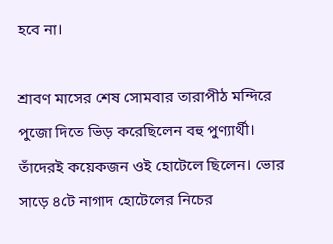হবে না।

শ্রাবণ মাসের শেষ সোমবার তারাপীঠ মন্দিরে পুজো দিতে ভিড় করেছিলেন বহু পুণ্যার্থী। তাঁদেরই কয়েকজন ওই হোটেলে ছিলেন। ভোর সাড়ে ৪টে নাগাদ হোটেলের নিচের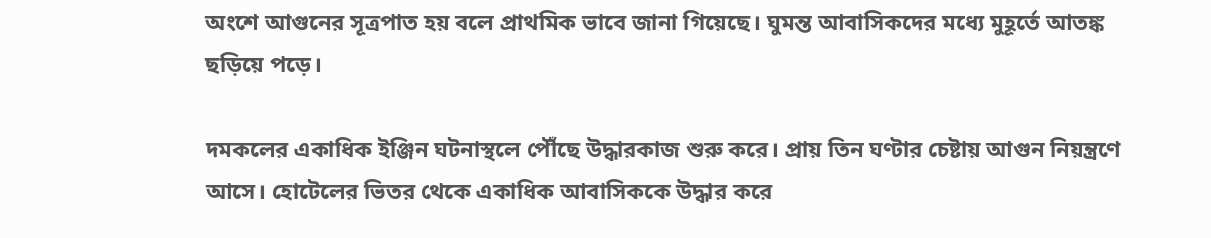অংশে আগুনের সূত্রপাত হয় বলে প্রাথমিক ভাবে জানা গিয়েছে। ঘুমন্ত আবাসিকদের মধ্যে মুহূর্তে আতঙ্ক ছড়িয়ে পড়ে।

দমকলের একাধিক ইঞ্জিন ঘটনাস্থলে পৌঁছে উদ্ধারকাজ শুরু করে। প্রায় তিন ঘণ্টার চেষ্টায় আগুন নিয়ন্ত্রণে আসে। হোটেলের ভিতর থেকে একাধিক আবাসিককে উদ্ধার করে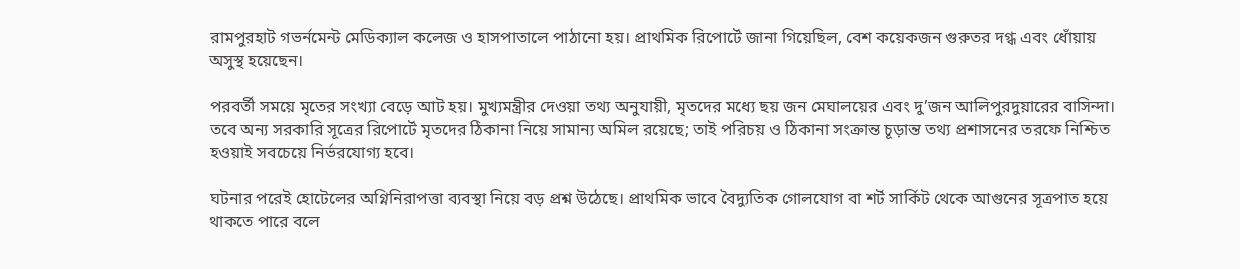রামপুরহাট গভর্নমেন্ট মেডিক্যাল কলেজ ও হাসপাতালে পাঠানো হয়। প্রাথমিক রিপোর্টে জানা গিয়েছিল, বেশ কয়েকজন গুরুতর দগ্ধ এবং ধোঁয়ায় অসুস্থ হয়েছেন।

পরবর্তী সময়ে মৃতের সংখ্যা বেড়ে আট হয়। মুখ্যমন্ত্রীর দেওয়া তথ্য অনুযায়ী, মৃতদের মধ্যে ছয় জন মেঘালয়ের এবং দু’জন আলিপুরদুয়ারের বাসিন্দা। তবে অন্য সরকারি সূত্রের রিপোর্টে মৃতদের ঠিকানা নিয়ে সামান্য অমিল রয়েছে; তাই পরিচয় ও ঠিকানা সংক্রান্ত চূড়ান্ত তথ্য প্রশাসনের তরফে নিশ্চিত হওয়াই সবচেয়ে নির্ভরযোগ্য হবে।

ঘটনার পরেই হোটেলের অগ্নিনিরাপত্তা ব্যবস্থা নিয়ে বড় প্রশ্ন উঠেছে। প্রাথমিক ভাবে বৈদ্যুতিক গোলযোগ বা শর্ট সার্কিট থেকে আগুনের সূত্রপাত হয়ে থাকতে পারে বলে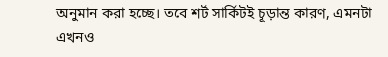অনুমান করা হচ্ছে। তবে শর্ট সার্কিটই চূড়ান্ত কারণ, এমনটা এখনও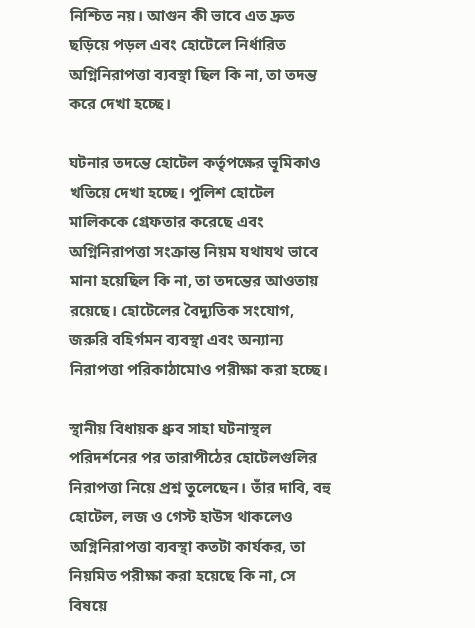নিশ্চিত নয়। আগুন কী ভাবে এত দ্রুত ছড়িয়ে পড়ল এবং হোটেলে নির্ধারিত অগ্নিনিরাপত্তা ব্যবস্থা ছিল কি না, তা তদন্ত করে দেখা হচ্ছে।

ঘটনার তদন্তে হোটেল কর্তৃপক্ষের ভূমিকাও খতিয়ে দেখা হচ্ছে। পুলিশ হোটেল মালিককে গ্রেফতার করেছে এবং অগ্নিনিরাপত্তা সংক্রান্ত নিয়ম যথাযথ ভাবে মানা হয়েছিল কি না, তা তদন্তের আওতায় রয়েছে। হোটেলের বৈদ্যুতিক সংযোগ, জরুরি বহির্গমন ব্যবস্থা এবং অন্যান্য নিরাপত্তা পরিকাঠামোও পরীক্ষা করা হচ্ছে।

স্থানীয় বিধায়ক ধ্রুব সাহা ঘটনাস্থল পরিদর্শনের পর তারাপীঠের হোটেলগুলির নিরাপত্তা নিয়ে প্রশ্ন তুলেছেন। তাঁর দাবি, বহু হোটেল, লজ ও গেস্ট হাউস থাকলেও অগ্নিনিরাপত্তা ব্যবস্থা কতটা কার্যকর, তা নিয়মিত পরীক্ষা করা হয়েছে কি না, সে বিষয়ে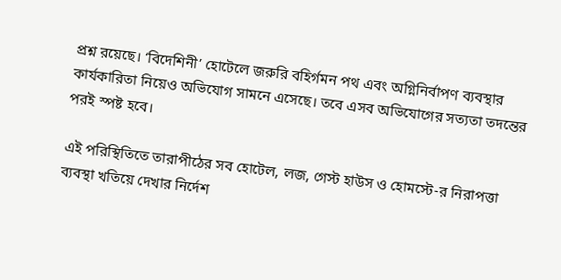প্রশ্ন রয়েছে। ‘বিদেশিনী’ হোটেলে জরুরি বহির্গমন পথ এবং অগ্নিনির্বাপণ ব্যবস্থার কার্যকারিতা নিয়েও অভিযোগ সামনে এসেছে। তবে এসব অভিযোগের সত্যতা তদন্তের পরই স্পষ্ট হবে।

এই পরিস্থিতিতে তারাপীঠের সব হোটেল, লজ, গেস্ট হাউস ও হোমস্টে-র নিরাপত্তা ব্যবস্থা খতিয়ে দেখার নির্দেশ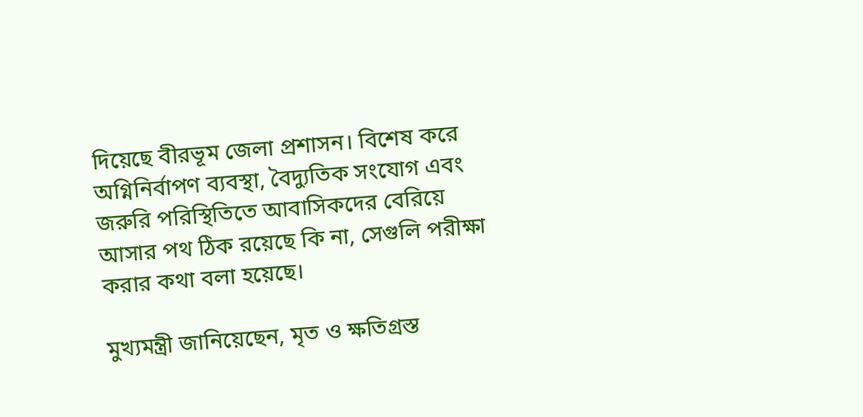দিয়েছে বীরভূম জেলা প্রশাসন। বিশেষ করে অগ্নিনির্বাপণ ব্যবস্থা, বৈদ্যুতিক সংযোগ এবং জরুরি পরিস্থিতিতে আবাসিকদের বেরিয়ে আসার পথ ঠিক রয়েছে কি না, সেগুলি পরীক্ষা করার কথা বলা হয়েছে।

মুখ্যমন্ত্রী জানিয়েছেন, মৃত ও ক্ষতিগ্রস্ত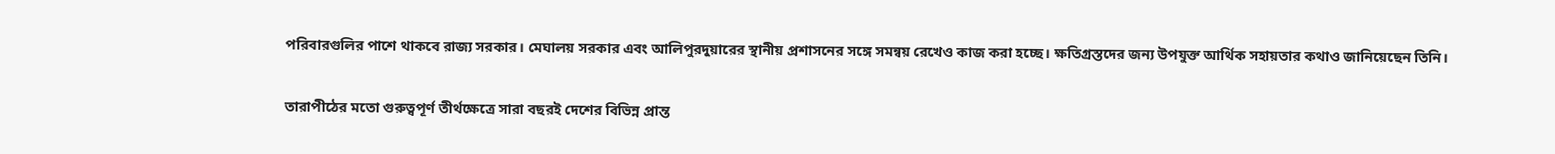পরিবারগুলির পাশে থাকবে রাজ্য সরকার। মেঘালয় সরকার এবং আলিপুরদুয়ারের স্থানীয় প্রশাসনের সঙ্গে সমন্বয় রেখেও কাজ করা হচ্ছে। ক্ষতিগ্রস্তদের জন্য উপযুক্ত আর্থিক সহায়তার কথাও জানিয়েছেন তিনি।

তারাপীঠের মতো গুরুত্বপূর্ণ তীর্থক্ষেত্রে সারা বছরই দেশের বিভিন্ন প্রান্ত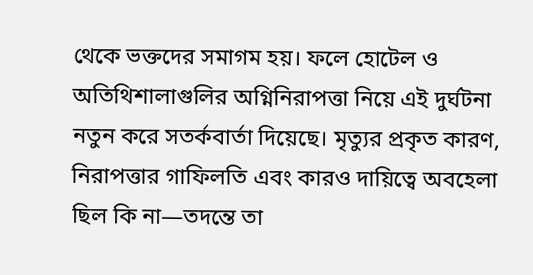থেকে ভক্তদের সমাগম হয়। ফলে হোটেল ও অতিথিশালাগুলির অগ্নিনিরাপত্তা নিয়ে এই দুর্ঘটনা নতুন করে সতর্কবার্তা দিয়েছে। মৃত্যুর প্রকৃত কারণ, নিরাপত্তার গাফিলতি এবং কারও দায়িত্বে অবহেলা ছিল কি না—তদন্তে তা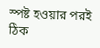স্পষ্ট হওয়ার পরই ঠিক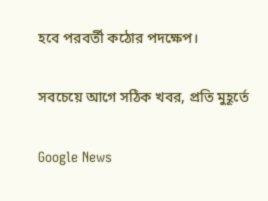হবে পরবর্তী কঠোর পদক্ষেপ।

সবচেয়ে আগে সঠিক খবর, প্রতি মুহূর্তে

Google News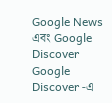Google News এবং Google Discover Google Discover -এ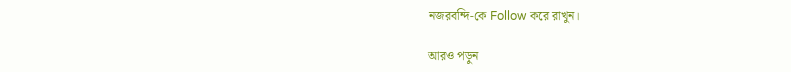নজরবন্দি-কে Follow করে রাখুন।

আরও পড়ুন